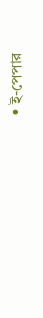• ই-পেপার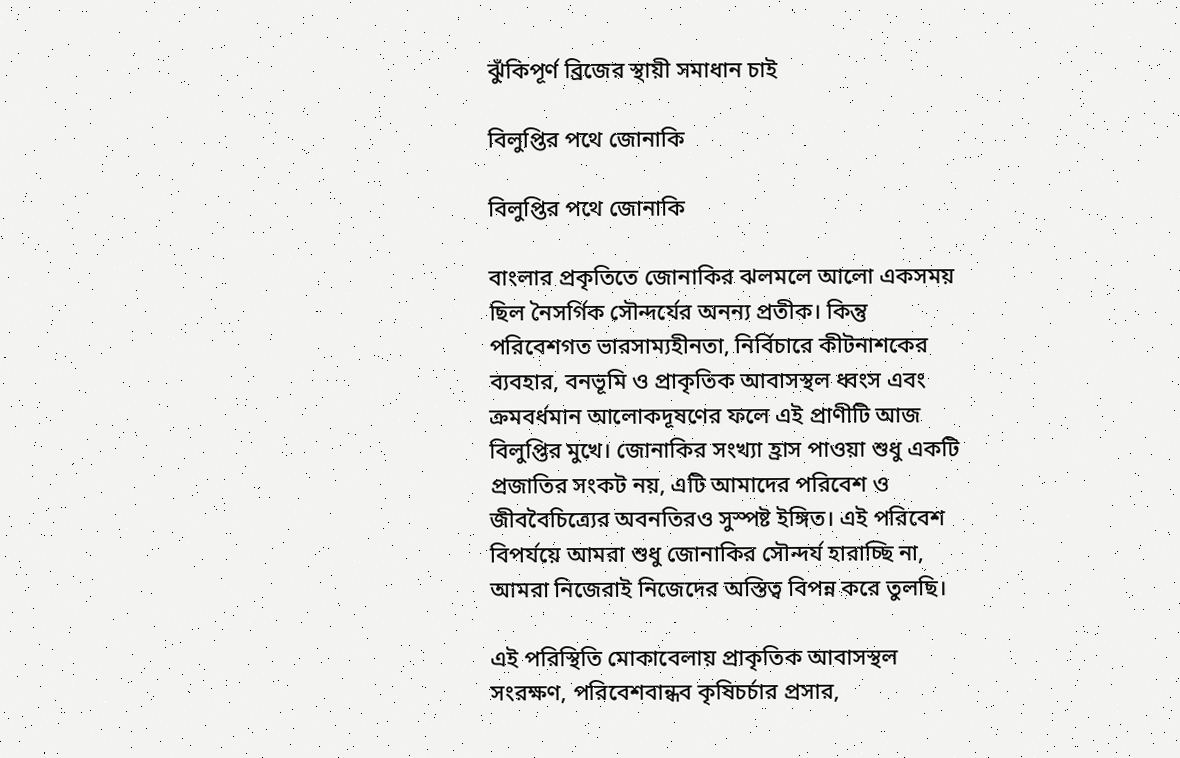ঝুঁকিপূর্ণ ব্রিজের স্থায়ী সমাধান চাই

বিলুপ্তির পথে জোনাকি

বিলুপ্তির পথে জোনাকি

বাংলার প্রকৃতিতে জোনাকির ঝলমলে আলো একসময় ছিল নৈসর্গিক সৌন্দর্যের অনন্য প্রতীক। কিন্তু পরিবেশগত ভারসাম্যহীনতা, নির্বিচারে কীটনাশকের ব্যবহার, বনভূমি ও প্রাকৃতিক আবাসস্থল ধ্বংস এবং ক্রমবর্ধমান আলোকদূষণের ফলে এই প্রাণীটি আজ বিলুপ্তির মুখে। জোনাকির সংখ্যা হ্রাস পাওয়া শুধু একটি প্রজাতির সংকট নয়, এটি আমাদের পরিবেশ ও জীববৈচিত্র্যের অবনতিরও সুস্পষ্ট ইঙ্গিত। এই পরিবেশ বিপর্যয়ে আমরা শুধু জোনাকির সৌন্দর্য হারাচ্ছি না, আমরা নিজেরাই নিজেদের অস্তিত্ব বিপন্ন করে তুলছি।

এই পরিস্থিতি মোকাবেলায় প্রাকৃতিক আবাসস্থল সংরক্ষণ, পরিবেশবান্ধব কৃষিচর্চার প্রসার,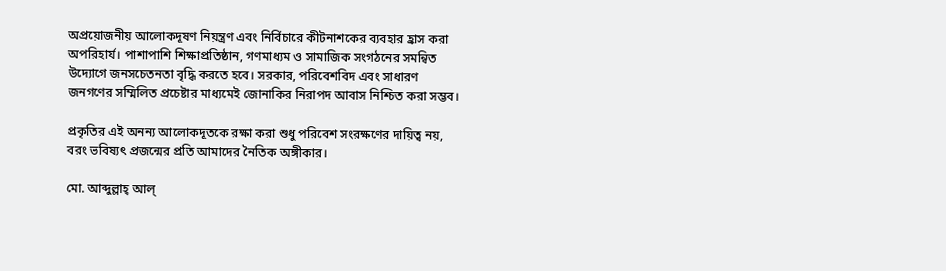অপ্রয়োজনীয় আলোকদূষণ নিয়ন্ত্রণ এবং নির্বিচারে কীটনাশকের ব্যবহার হ্রাস করা অপরিহার্য। পাশাপাশি শিক্ষাপ্রতিষ্ঠান, গণমাধ্যম ও সামাজিক সংগঠনের সমন্বিত উদ্যোগে জনসচেতনতা বৃদ্ধি করতে হবে। সরকার, পরিবেশবিদ এবং সাধারণ জনগণের সম্মিলিত প্রচেষ্টার মাধ্যমেই জোনাকির নিরাপদ আবাস নিশ্চিত করা সম্ভব।

প্রকৃতির এই অনন্য আলোকদূতকে রক্ষা করা শুধু পরিবেশ সংরক্ষণের দায়িত্ব নয়, বরং ভবিষ্যৎ প্রজন্মের প্রতি আমাদের নৈতিক অঙ্গীকার।

মো. আব্দুল্লাহ্ আল্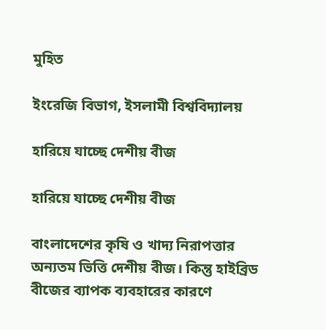মুহিত

ইংরেজি বিভাগ, ইসলামী বিশ্ববিদ্যালয়

হারিয়ে যাচ্ছে দেশীয় বীজ

হারিয়ে যাচ্ছে দেশীয় বীজ

বাংলাদেশের কৃষি ও খাদ্য নিরাপত্তার অন্যতম ভিত্তি দেশীয় বীজ। কিন্তু হাইব্রিড বীজের ব্যাপক ব্যবহারের কারণে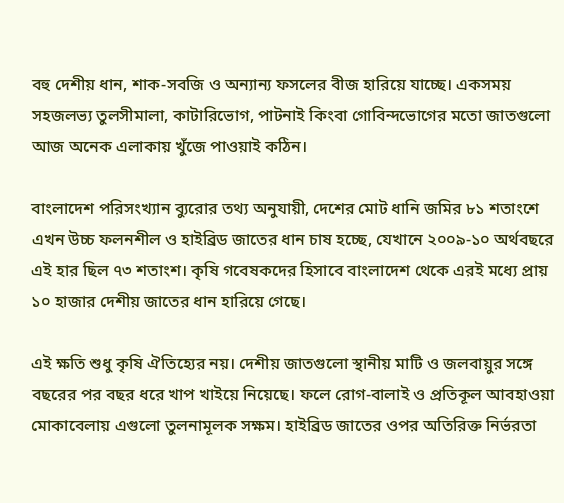বহু দেশীয় ধান, শাক-সবজি ও অন্যান্য ফসলের বীজ হারিয়ে যাচ্ছে। একসময় সহজলভ্য তুলসীমালা, কাটারিভোগ, পাটনাই কিংবা গোবিন্দভোগের মতো জাতগুলো আজ অনেক এলাকায় খুঁজে পাওয়াই কঠিন।

বাংলাদেশ পরিসংখ্যান ব্যুরোর তথ্য অনুযায়ী, দেশের মোট ধানি জমির ৮১ শতাংশে এখন উচ্চ ফলনশীল ও হাইব্রিড জাতের ধান চাষ হচ্ছে, যেখানে ২০০৯-১০ অর্থবছরে এই হার ছিল ৭৩ শতাংশ। কৃষি গবেষকদের হিসাবে বাংলাদেশ থেকে এরই মধ্যে প্রায় ১০ হাজার দেশীয় জাতের ধান হারিয়ে গেছে।

এই ক্ষতি শুধু কৃষি ঐতিহ্যের নয়। দেশীয় জাতগুলো স্থানীয় মাটি ও জলবায়ুর সঙ্গে বছরের পর বছর ধরে খাপ খাইয়ে নিয়েছে। ফলে রোগ-বালাই ও প্রতিকূল আবহাওয়া মোকাবেলায় এগুলো তুলনামূলক সক্ষম। হাইব্রিড জাতের ওপর অতিরিক্ত নির্ভরতা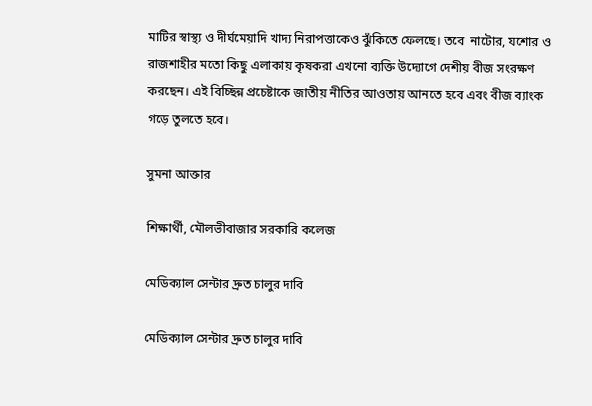মাটির স্বাস্থ্য ও দীর্ঘমেয়াদি খাদ্য নিরাপত্তাকেও ঝুঁকিতে ফেলছে। তবে  নাটোর, যশোর ও রাজশাহীর মতো কিছু এলাকায় কৃষকরা এখনো ব্যক্তি উদ্যোগে দেশীয় বীজ সংরক্ষণ করছেন। এই বিচ্ছিন্ন প্রচেষ্টাকে জাতীয় নীতির আওতায় আনতে হবে এবং বীজ ব্যাংক গড়ে তুলতে হবে।

সুমনা আক্তার

শিক্ষার্থী, মৌলভীবাজার সরকারি কলেজ

মেডিক্যাল সেন্টার দ্রুত চালুর দাবি

মেডিক্যাল সেন্টার দ্রুত চালুর দাবি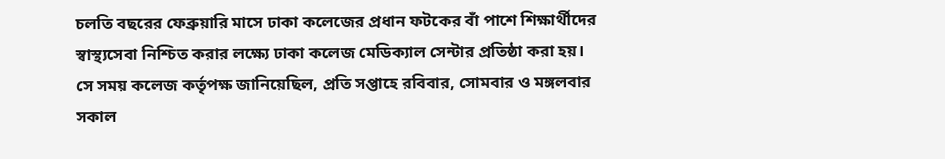চলতি বছরের ফেব্রুয়ারি মাসে ঢাকা কলেজের প্রধান ফটকের বাঁ পাশে শিক্ষার্থীদের স্বাস্থ্যসেবা নিশ্চিত করার লক্ষ্যে ঢাকা কলেজ মেডিক্যাল সেন্টার প্রতিষ্ঠা করা হয়। সে সময় কলেজ কর্তৃপক্ষ জানিয়েছিল, প্রতি সপ্তাহে রবিবার, সোমবার ও মঙ্গলবার সকাল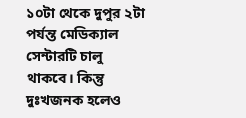১০টা থেকে দুপুর ২টা পর্যন্ত মেডিক্যাল সেন্টারটি চালু থাকবে। কিন্তু দুঃখজনক হলেও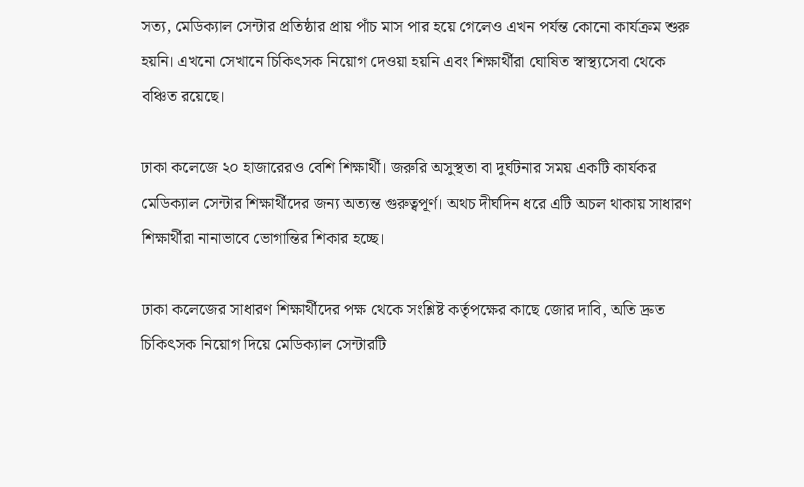সত্য, মেডিক্যাল সেন্টার প্রতিষ্ঠার প্রায় পাঁচ মাস পার হয়ে গেলেও এখন পর্যন্ত কোনো কার্যক্রম শুরু হয়নি। এখনো সেখানে চিকিৎসক নিয়োগ দেওয়া হয়নি এবং শিক্ষার্থীরা ঘোষিত স্বাস্থ্যসেবা থেকে বঞ্চিত রয়েছে।

ঢাকা কলেজে ২০ হাজারেরও বেশি শিক্ষার্থী। জরুরি অসুস্থতা বা দুর্ঘটনার সময় একটি কার্যকর মেডিক্যাল সেন্টার শিক্ষার্থীদের জন্য অত্যন্ত গুরুত্বপূর্ণ। অথচ দীর্ঘদিন ধরে এটি অচল থাকায় সাধারণ শিক্ষার্থীরা নানাভাবে ভোগান্তির শিকার হচ্ছে।

ঢাকা কলেজের সাধারণ শিক্ষার্থীদের পক্ষ থেকে সংশ্লিষ্ট কর্তৃপক্ষের কাছে জোর দাবি, অতি দ্রুত চিকিৎসক নিয়োগ দিয়ে মেডিক্যাল সেন্টারটি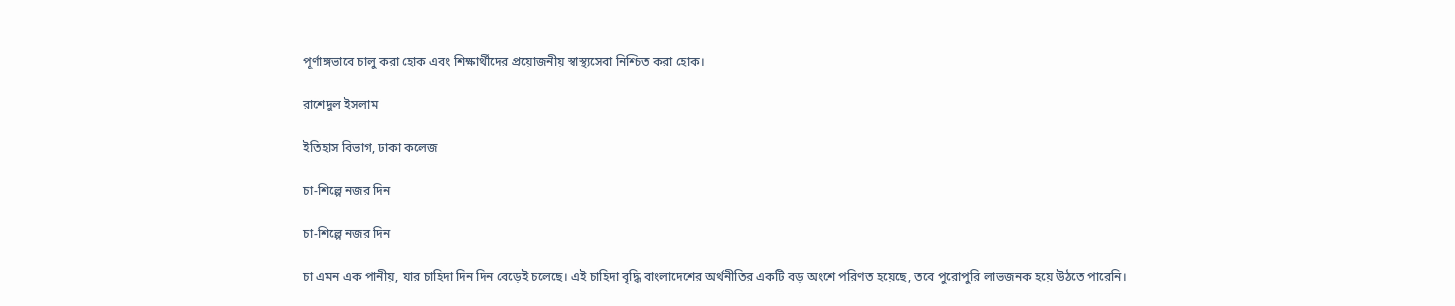পূর্ণাঙ্গভাবে চালু করা হোক এবং শিক্ষার্থীদের প্রয়োজনীয় স্বাস্থ্যসেবা নিশ্চিত করা হোক।

রাশেদুল ইসলাম

ইতিহাস বিভাগ, ঢাকা কলেজ

চা-শিল্পে নজর দিন

চা-শিল্পে নজর দিন

চা এমন এক পানীয়, যার চাহিদা দিন দিন বেড়েই চলেছে। এই চাহিদা বৃদ্ধি বাংলাদেশের অর্থনীতির একটি বড় অংশে পরিণত হয়েছে, তবে পুরোপুরি লাভজনক হয়ে উঠতে পারেনি।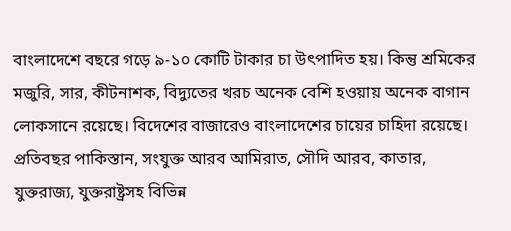বাংলাদেশে বছরে গড়ে ৯-১০ কোটি টাকার চা উৎপাদিত হয়। কিন্তু শ্রমিকের মজুরি, সার, কীটনাশক, বিদ্যুতের খরচ অনেক বেশি হওয়ায় অনেক বাগান লোকসানে রয়েছে। বিদেশের বাজারেও বাংলাদেশের চায়ের চাহিদা রয়েছে। প্রতিবছর পাকিস্তান, সংযুক্ত আরব আমিরাত, সৌদি আরব, কাতার, যুক্তরাজ্য, যুক্তরাষ্ট্রসহ বিভিন্ন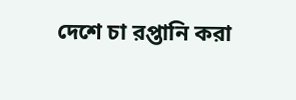দেশে চা রপ্তানি করা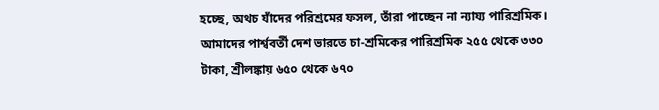হচ্ছে, অথচ যাঁদের পরিশ্রমের ফসল, তাঁরা পাচ্ছেন না ন্যায্য পারিশ্রমিক। আমাদের পার্শ্ববর্তী দেশ ভারতে চা-শ্রমিকের পারিশ্রমিক ২৫৫ থেকে ৩৩০ টাকা, শ্রীলঙ্কায় ৬৫০ থেকে ৬৭০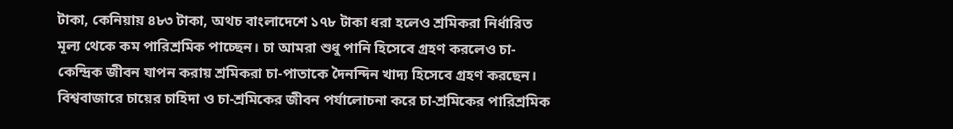টাকা, কেনিয়ায় ৪৮৩ টাকা, অথচ বাংলাদেশে ১৭৮ টাকা ধরা হলেও শ্রমিকরা নির্ধারিত মূল্য থেকে কম পারিশ্রমিক পাচ্ছেন। চা আমরা শুধু পানি হিসেবে গ্রহণ করলেও চা-কেন্দ্রিক জীবন যাপন করায় শ্রমিকরা চা-পাতাকে দৈনন্দিন খাদ্য হিসেবে গ্রহণ করছেন। বিশ্ববাজারে চায়ের চাহিদা ও চা-শ্রমিকের জীবন পর্যালোচনা করে চা-শ্রমিকের পারিশ্রমিক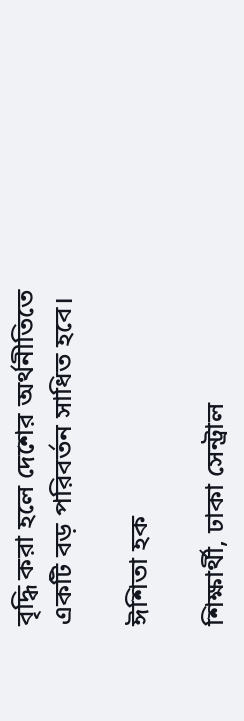বৃদ্ধি করা হলে দেশের অর্থনীতিতে একটি বড় পরিবর্তন সাধিত হবে।

ঈশিতা হক

শিক্ষার্থী, ঢাকা সেন্ট্রাল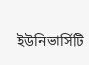ইউনিভার্সিটি